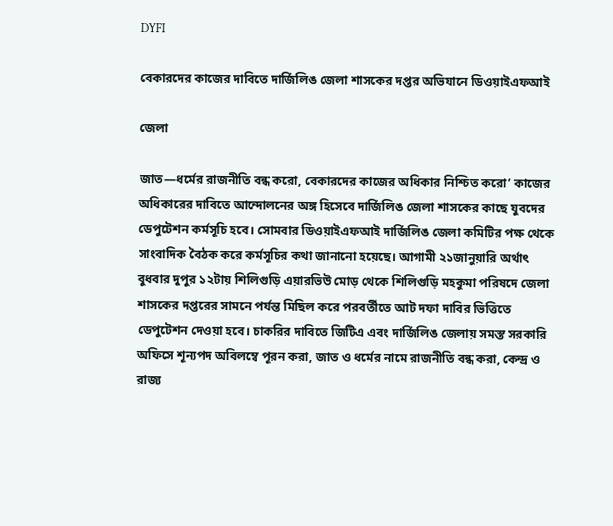DYFI

বেকারদের কাজের দাবিতে দার্জিলিঙ জেলা শাসকের দপ্তর অভিযানে ডিওয়াইএফআই

জেলা

জাত—ধর্মের রাজনীতি বন্ধ করো, বেকারদের কাজের অধিকার নিশ্চিত করো’ কাজের অধিকারের দাবিতে আন্দোলনের অঙ্গ হিসেবে দার্জিলিঙ জেলা শাসকের কাছে যুবদের ডেপুটেশন কর্মসূচি হবে। সোমবার ডিওয়াইএফআই দার্জিলিঙ জেলা কমিটির পক্ষ থেকে সাংবাদিক বৈঠক করে কর্মসূচির কথা জানানো হয়েছে। আগামী ২১জানুয়ারি অর্থাৎ বুধবার দুপুর ১২টায় শিলিগুড়ি এয়ারভিউ মোড় থেকে শিলিগুড়ি মহকুমা পরিষদে জেলা শাসকের দপ্তরের সামনে পর্যন্ত মিছিল করে পরবর্তীতে আট দফা দাবির ভিত্তিতে ডেপুটেশন দেওয়া হবে। চাকরির দাবিতে জিটিএ এবং দার্জিলিঙ জেলায় সমস্ত সরকারি অফিসে শূন্যপদ অবিলম্বে পূরন করা, জাত ও ধর্মের নামে রাজনীতি বন্ধ করা, কেন্দ্র ও রাজ্য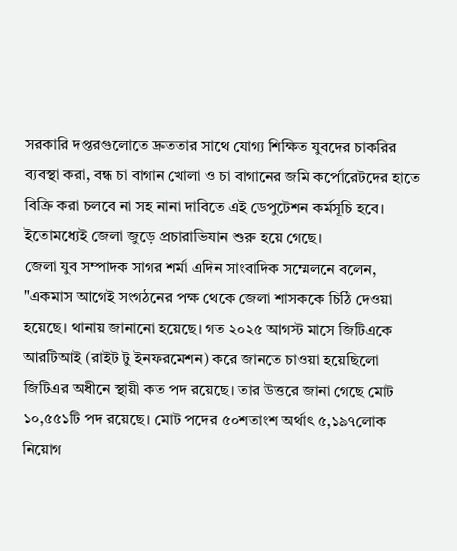সরকারি দপ্তরগুলোতে দ্রুততার সাথে যোগ্য শিক্ষিত যুবদের চাকরির ব্যবস্থা করা, বন্ধ চা বাগান খোলা ও চা বাগানের জমি কর্পোরেটদের হাতে বিক্রি করা চলবে না সহ নানা দাবিতে এই ডেপুটেশন কর্মসূচি হবে। ইতোমধ্যেই জেলা জুড়ে প্রচারাভিযান শুরু হয়ে গেছে।
জেলা যুব সম্পাদক সাগর শর্মা এদিন সাংবাদিক সম্মেলনে বলেন, "একমাস আগেই সংগঠনের পক্ষ থেকে জেলা শাসককে চিঠি দেওয়া হয়েছে। থানায় জানানো হয়েছে। গত ২০২৫ আগস্ট মাসে জিটিএকে আরটিআই (রাইট টু ইনফরমেশন) করে জানতে চাওয়া হয়েছিলো জিটিএর অধীনে স্থায়ী কত পদ রয়েছে। তার উত্তরে জানা গেছে মোট ১০,৫৫১টি পদ রয়েছে। মোট পদের ৫০শতাংশ অর্থাৎ ৫,১৯৭লোক নিয়োগ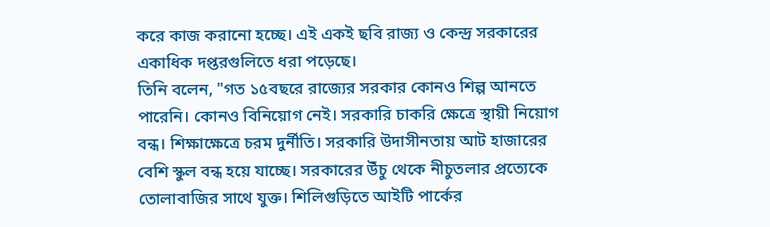করে কাজ করানো হচ্ছে। এই একই ছবি রাজ্য ও কেন্দ্র সরকারের একাধিক দপ্তরগুলিতে ধরা পড়েছে।
তিনি বলেন, "গত ১৫বছরে রাজ্যের সরকার কোনও শিল্প আনতে পারেনি। কোনও বিনিয়োগ নেই। সরকারি চাকরি ক্ষেত্রে স্থায়ী নিয়োগ বন্ধ। শিক্ষাক্ষেত্রে চরম দুর্নীতি। সরকারি উদাসীনতায় আট হাজারের বেশি স্কুল বন্ধ হয়ে যাচ্ছে। সরকারের উঁচু থেকে নীচুতলার প্রত্যেকে তোলাবাজির সাথে যুক্ত। শিলিগুড়িতে আইটি পার্কের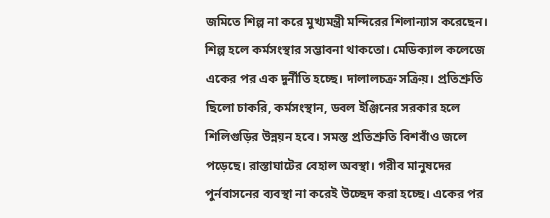জমিতে শিল্প না করে মুখ্যমন্ত্রী মন্দিরের শিলান্যাস করেছেন। শিল্প হলে কর্মসংস্থার সম্ভাবনা থাকতো। মেডিক্যাল কলেজে একের পর এক দুর্নীতি হচ্ছে। দালালচক্র সক্রিয়। প্রতিশ্রুতি ছিলো চাকরি, কর্মসংস্থান, ডবল ইঞ্জিনের সরকার হলে শিলিগুড়ির উন্নয়ন হবে। সমস্ত প্রতিশ্রুতি বিশবাঁও জলে পড়েছে। রাস্তাঘাটের বেহাল অবস্থা। গরীব মানুষদের পুর্নবাসনের ব্যবস্থা না করেই উচ্ছেদ করা হচ্ছে। একের পর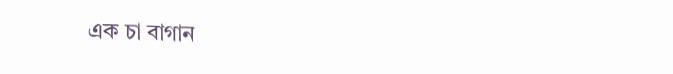এক চা বাগান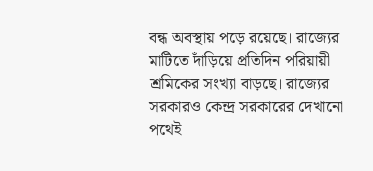বন্ধ অবস্থায় পড়ে রয়েছে। রাজ্যের মাটিতে দাঁড়িয়ে প্রতিদিন পরিয়ায়ী শ্রমিকের সংখ্যা বাড়ছে। রাজ্যের সরকারও কেন্দ্র সরকারের দেখানো পথেই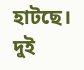হাটছে। দুই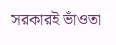সরকারই ভাঁওতা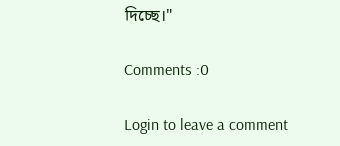দিচ্ছে।"

Comments :0

Login to leave a comment